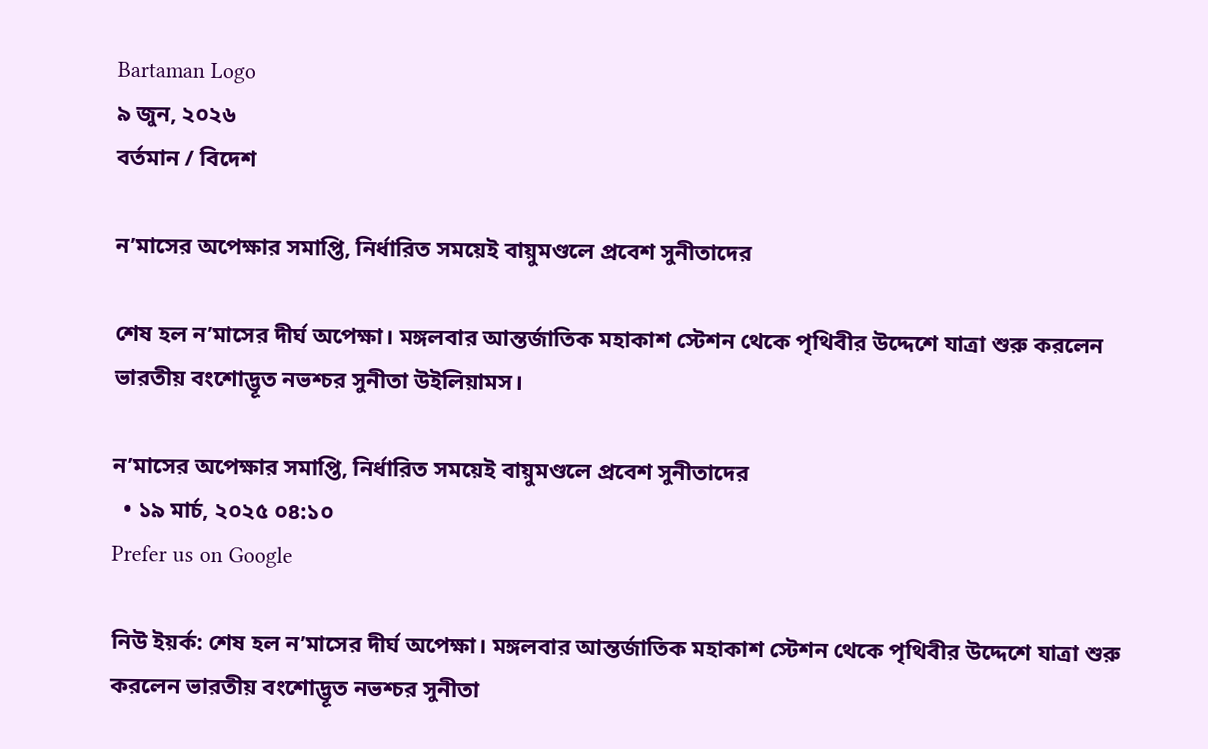Bartaman Logo
৯ জুন, ২০২৬
বর্তমান / বিদেশ

ন’মাসের অপেক্ষার সমাপ্তি, নির্ধারিত সময়েই বায়ুমণ্ডলে প্রবেশ সুনীতাদের

শেষ হল ন’মাসের দীর্ঘ অপেক্ষা। মঙ্গলবার আন্তর্জাতিক মহাকাশ স্টেশন থেকে পৃথিবীর উদ্দেশে যাত্রা শুরু করলেন ভারতীয় বংশোদ্ভূত নভশ্চর সুনীতা উইলিয়ামস।

ন’মাসের অপেক্ষার সমাপ্তি, নির্ধারিত সময়েই বায়ুমণ্ডলে প্রবেশ সুনীতাদের
  • ১৯ মার্চ, ২০২৫ ০৪:১০
Prefer us on Google

নিউ ইয়র্ক: শেষ হল ন’মাসের দীর্ঘ অপেক্ষা। মঙ্গলবার আন্তর্জাতিক মহাকাশ স্টেশন থেকে পৃথিবীর উদ্দেশে যাত্রা শুরু করলেন ভারতীয় বংশোদ্ভূত নভশ্চর সুনীতা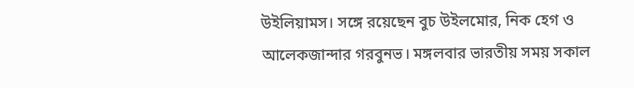উইলিয়ামস। সঙ্গে রয়েছেন বুচ উইলমোর, নিক হেগ ও আলেকজান্দার গরবুনভ। মঙ্গলবার ভারতীয় সময় সকাল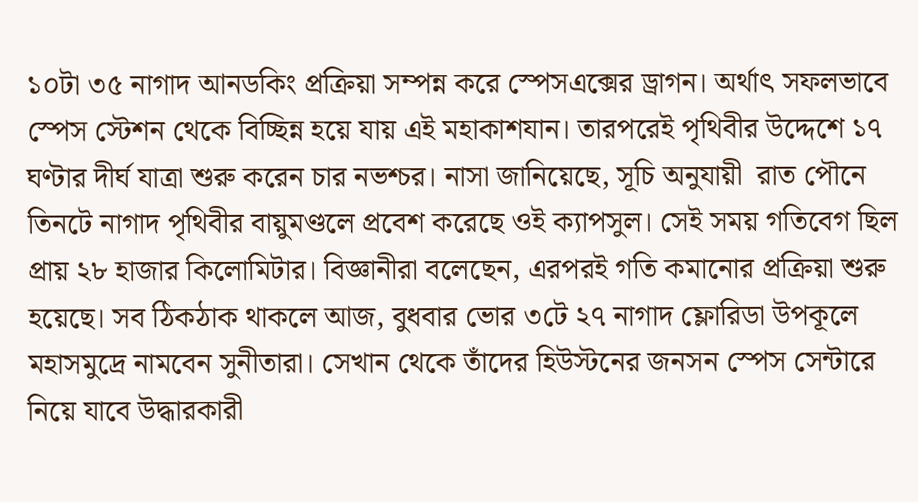১০টা ৩৫ নাগাদ আনডকিং প্রক্রিয়া সম্পন্ন করে স্পেসএক্সের ড্রাগন। অর্থাৎ সফলভাবে স্পেস স্টেশন থেকে বিচ্ছিন্ন হয়ে যায় এই মহাকাশযান। তারপরেই পৃথিবীর উদ্দেশে ১৭ ঘণ্টার দীর্ঘ যাত্রা শুরু করেন চার নভশ্চর। নাসা জানিয়েছে, সূচি অনুযায়ী  রাত পৌনে তিনটে নাগাদ পৃথিবীর বায়ুমণ্ডলে প্রবেশ করেছে ওই ক্যাপসুল। সেই সময় গতিবেগ ছিল প্রায় ২৮ হাজার কিলোমিটার। বিজ্ঞানীরা বলেছেন, এরপরই গতি কমানোর প্রক্রিয়া শুরু হয়েছে। সব ঠিকঠাক থাকলে আজ, বুধবার ভোর ৩টে ২৭ নাগাদ ফ্লোরিডা উপকূলে মহাসমুদ্রে নামবেন সুনীতারা। সেখান থেকে তাঁদের হিউস্টনের জনসন স্পেস সেন্টারে নিয়ে যাবে উদ্ধারকারী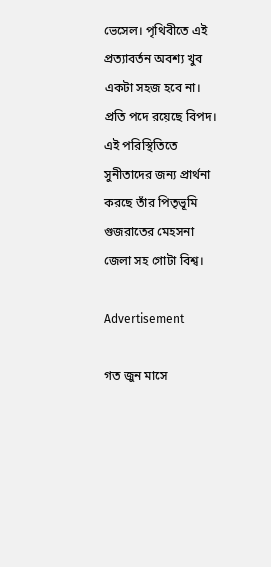ভেসেল। পৃথিবীতে এই প্রত্যাবর্তন অবশ্য খুব একটা সহজ হবে না। প্রতি পদে রয়েছে বিপদ। এই পরিস্থিতিতে সুনীতাদের জন্য প্রার্থনা করছে তাঁর পিতৃভূমি গুজরাতের মেহসনা জেলা সহ গোটা বিশ্ব।

Advertisement

গত জুন মাসে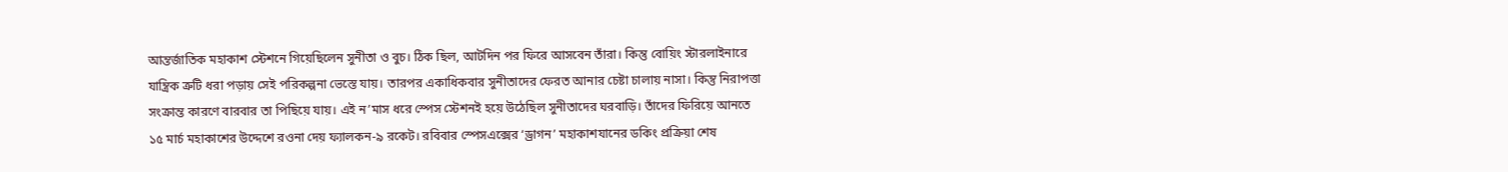আন্তর্জাতিক মহাকাশ স্টেশনে গিয়েছিলেন সুনীতা ও বুচ। ঠিক ছিল, আটদিন পর ফিরে আসবেন তাঁরা। কিন্তু বোয়িং স্টারলাইনারে যান্ত্রিক ত্রুটি ধরা পড়ায় সেই পরিকল্পনা ভেস্তে যায়। তারপর একাধিকবার সুনীতাদের ফেরত আনার চেষ্টা চালায় নাসা। কিন্তু নিরাপত্তা সংক্রান্ত কারণে বারবার তা পিছিয়ে যায়। এই ন’মাস ধরে স্পেস স্টেশনই হয়ে উঠেছিল সুনীতাদের ঘরবাড়ি। তাঁদের ফিরিয়ে আনতে ১৫ মার্চ মহাকাশের উদ্দেশে রওনা দেয় ফ্যালকন-৯ রকেট। রবিবার স্পেসএক্সের ‘ড্রাগন’ মহাকাশযানের ডকিং প্রক্রিয়া শেষ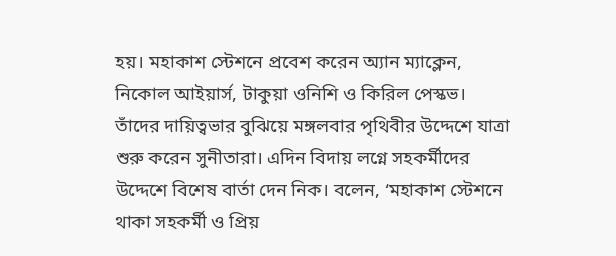হয়। মহাকাশ স্টেশনে প্রবেশ করেন অ্যান ম্যাক্লেন, নিকোল আইয়ার্স, টাকুয়া ওনিশি ও কিরিল পেস্কভ। তাঁদের দায়িত্বভার বুঝিয়ে মঙ্গলবার পৃথিবীর উদ্দেশে যাত্রা শুরু করেন সুনীতারা। এদিন বিদায় লগ্নে সহকর্মীদের উদ্দেশে বিশেষ বার্তা দেন নিক। বলেন, ‘মহাকাশ স্টেশনে থাকা সহকর্মী ও প্রিয়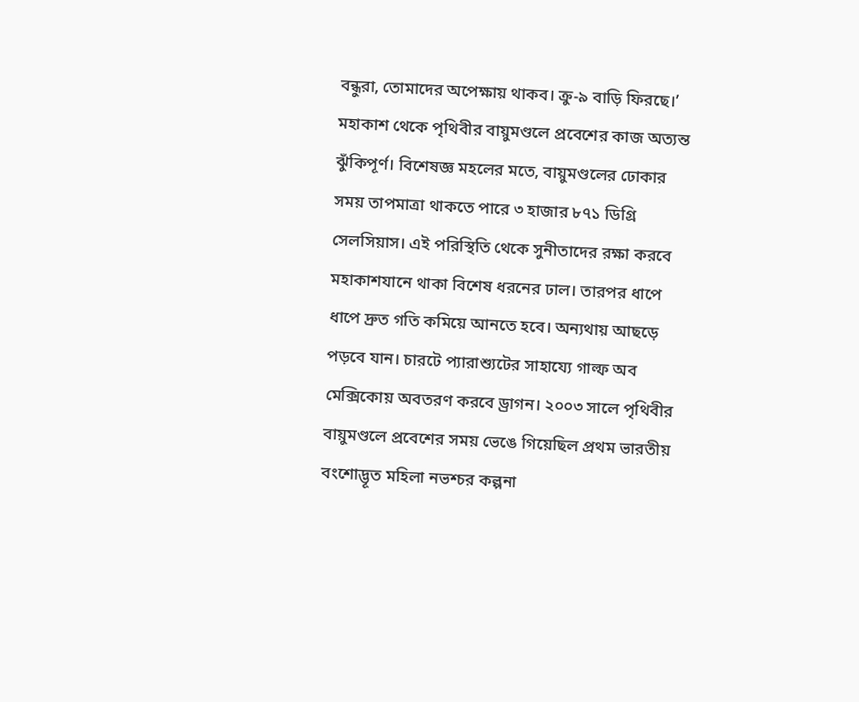বন্ধুরা, তোমাদের অপেক্ষায় থাকব। ক্রু-৯ বাড়ি ফিরছে।’
মহাকাশ থেকে পৃথিবীর বায়ুমণ্ডলে প্রবেশের কাজ অত্যন্ত ঝুঁকিপূর্ণ। বিশেষজ্ঞ মহলের মতে, বায়ুমণ্ডলের ঢোকার সময় তাপমাত্রা থাকতে পারে ৩ হাজার ৮৭১ ডিগ্রি সেলসিয়াস। এই পরিস্থিতি থেকে সুনীতাদের রক্ষা করবে মহাকাশযানে থাকা বিশেষ ধরনের ঢাল। তারপর ধাপে ধাপে দ্রুত গতি কমিয়ে আনতে হবে। অন্যথায় আছড়ে পড়বে যান। চারটে প্যারাশ্যুটের সাহায্যে গাল্ফ অব মেক্সিকোয় অবতরণ করবে ড্রাগন। ২০০৩ সালে পৃথিবীর বায়ুমণ্ডলে প্রবেশের সময় ভেঙে গিয়েছিল প্রথম ভারতীয় বংশোদ্ভূত মহিলা নভশ্চর কল্পনা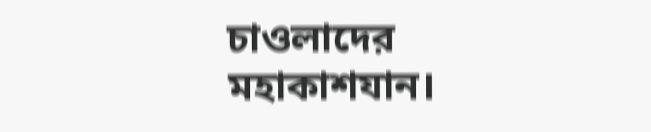চাওলাদের মহাকাশযান।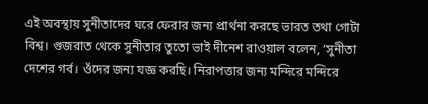এই অবস্থায় সুনীতাদের ঘরে ফেরার জন্য প্রার্থনা করছে ভারত তথা গোটা বিশ্ব। গুজরাত থেকে সুনীতার তুতো ভাই দীনেশ রাওয়াল বলেন, ‘সুনীতা দেশের গর্ব। ওঁদের জন্য যজ্ঞ করছি। নিরাপত্তার জন্য মন্দিরে মন্দিরে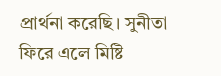প্রার্থনা করেছি। সুনীতা ফিরে এলে মিষ্টি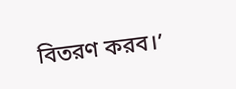বিতরণ করব।’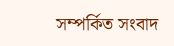সম্পর্কিত সংবাদ